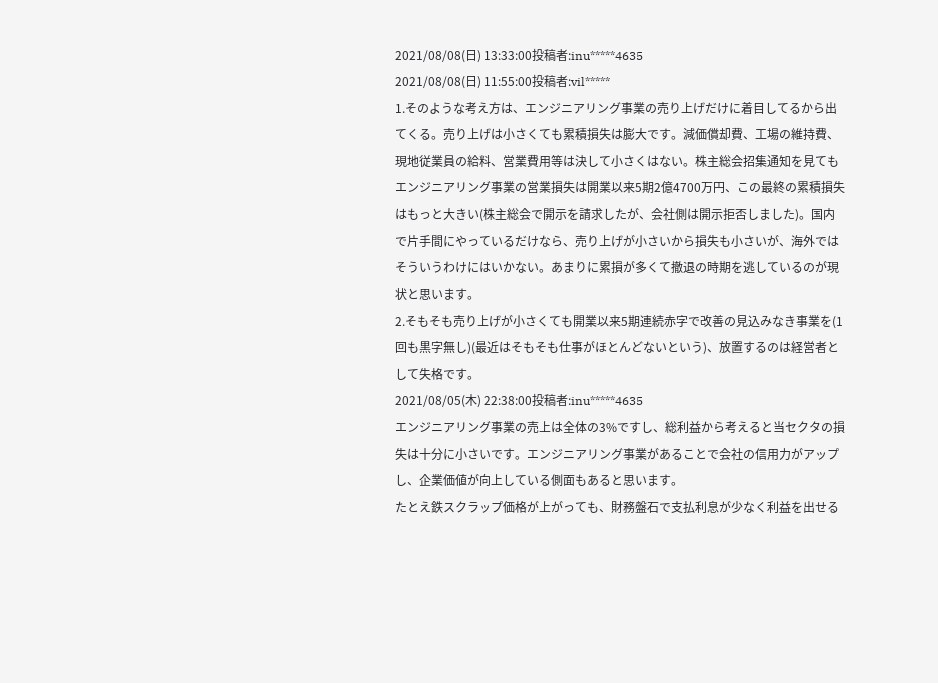2021/08/08(日) 13:33:00投稿者:inu*****4635
2021/08/08(日) 11:55:00投稿者:vil*****
1.そのような考え方は、エンジニアリング事業の売り上げだけに着目してるから出てくる。売り上げは小さくても累積損失は膨大です。減価償却費、工場の維持費、現地従業員の給料、営業費用等は決して小さくはない。株主総会招集通知を見てもエンジニアリング事業の営業損失は開業以来5期2億4700万円、この最終の累積損失はもっと大きい(株主総会で開示を請求したが、会社側は開示拒否しました)。国内で片手間にやっているだけなら、売り上げが小さいから損失も小さいが、海外ではそういうわけにはいかない。あまりに累損が多くて撤退の時期を逃しているのが現状と思います。
2.そもそも売り上げが小さくても開業以来5期連続赤字で改善の見込みなき事業を(1回も黒字無し)(最近はそもそも仕事がほとんどないという)、放置するのは経営者として失格です。
2021/08/05(木) 22:38:00投稿者:inu*****4635
エンジニアリング事業の売上は全体の3%ですし、総利益から考えると当セクタの損失は十分に小さいです。エンジニアリング事業があることで会社の信用力がアップし、企業価値が向上している側面もあると思います。
たとえ鉄スクラップ価格が上がっても、財務盤石で支払利息が少なく利益を出せる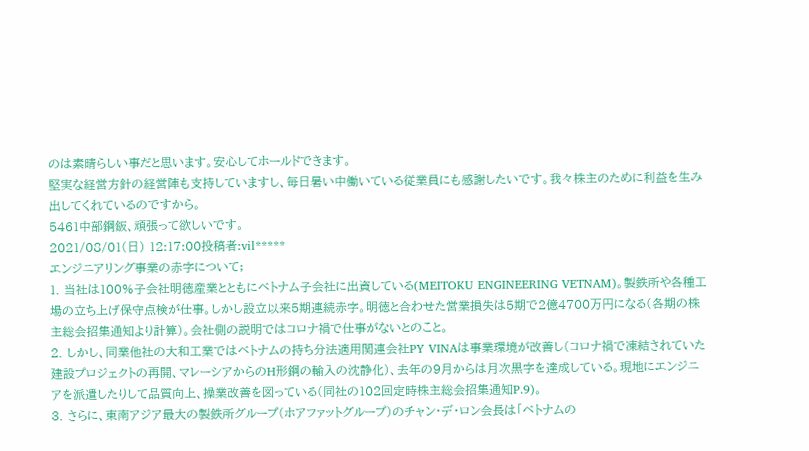のは素晴らしい事だと思います。安心してホールドできます。
堅実な経営方針の経営陣も支持していますし、毎日暑い中働いている従業員にも感謝したいです。我々株主のために利益を生み出してくれているのですから。
5461中部鋼鈑、頑張って欲しいです。
2021/08/01(日) 12:17:00投稿者:vil*****
エンジニアリング事業の赤字について;
1. 当社は100%子会社明徳産業とともにベトナム子会社に出資している(MEITOKU ENGINEERING VETNAM)。製鉄所や各種工場の立ち上げ保守点検が仕事。しかし設立以来5期連続赤字。明徳と合わせた営業損失は5期で2億4700万円になる(各期の株主総会招集通知より計算)。会社側の説明ではコロナ禍で仕事がないとのこと。
2. しかし、同業他社の大和工業ではベトナムの持ち分法適用関連会社PY VINAは事業環境が改善し(コロナ禍で凍結されていた建設プロジェクトの再開、マレーシアからのH形鋼の輸入の沈静化)、去年の9月からは月次黒字を達成している。現地にエンジニアを派遣したりして品質向上、操業改善を図っている(同社の102回定時株主総会招集通知P.9)。
3. さらに、東南アジア最大の製鉄所グループ(ホアファットグループ)のチャン・デ・ロン会長は「ベトナムの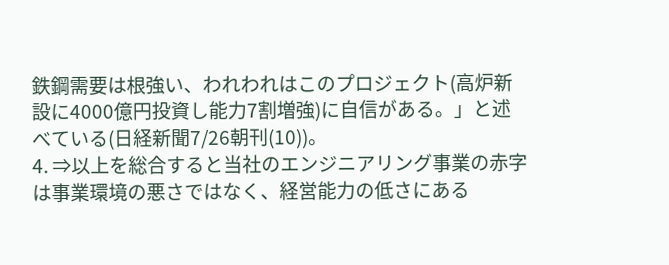鉄鋼需要は根強い、われわれはこのプロジェクト(高炉新設に4000億円投資し能力7割増強)に自信がある。」と述べている(日経新聞7/26朝刊(10))。
4. ⇒以上を総合すると当社のエンジニアリング事業の赤字は事業環境の悪さではなく、経営能力の低さにある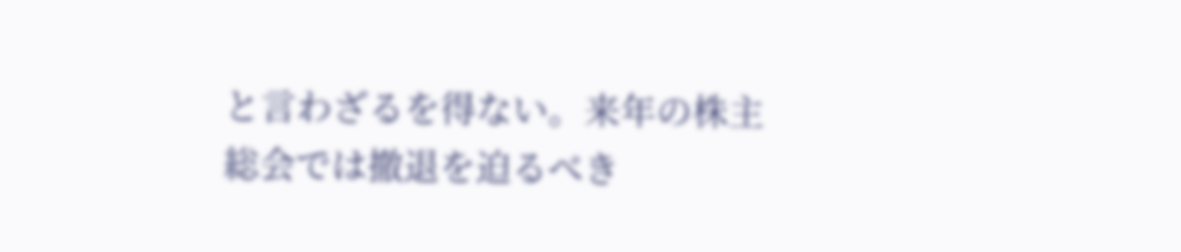と言わざるを得ない。来年の株主総会では撤退を迫るべき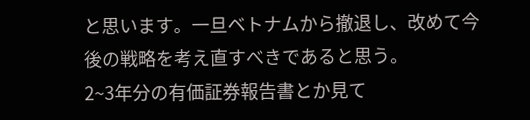と思います。一旦ベトナムから撤退し、改めて今後の戦略を考え直すべきであると思う。
2~3年分の有価証券報告書とか見て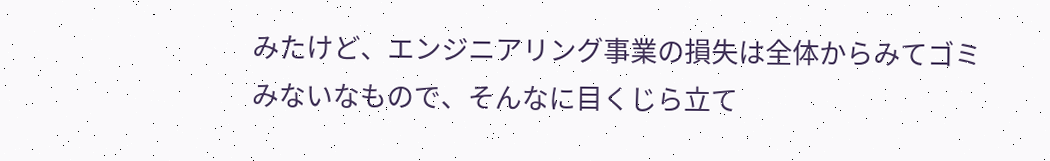みたけど、エンジニアリング事業の損失は全体からみてゴミみないなもので、そんなに目くじら立て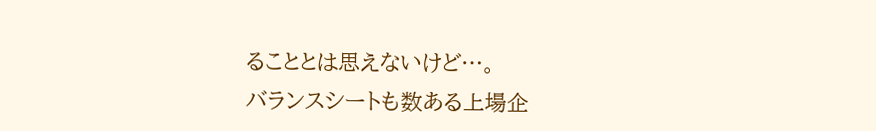ることとは思えないけど…。
バランスシートも数ある上場企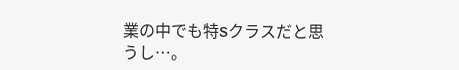業の中でも特Sクラスだと思うし…。